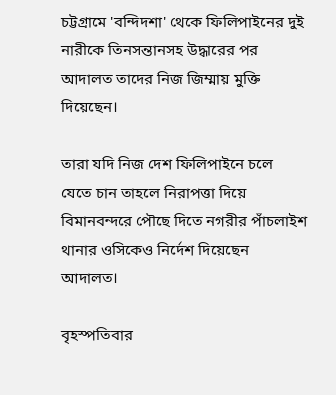চট্টগ্রামে 'বন্দিদশা' থেকে ফিলিপাইনের দুই নারীকে তিনসন্তানসহ উদ্ধারের পর আদালত তাদের নিজ জিম্মায় মুক্তি দিয়েছেন।

তারা যদি নিজ দেশ ফিলিপাইনে চলে যেতে চান তাহলে নিরাপত্তা দিয়ে বিমানবন্দরে পৌছে দিতে নগরীর পাঁচলাইশ থানার ওসিকেও নির্দেশ দিয়েছেন আদালত।

বৃহস্পতিবার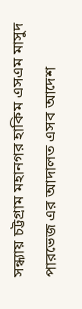সন্ধ্যায় চট্টগ্রাম মহানগর হাকিম এসএম মাসুদ পারভেজ এর আদালত এসব আদেশ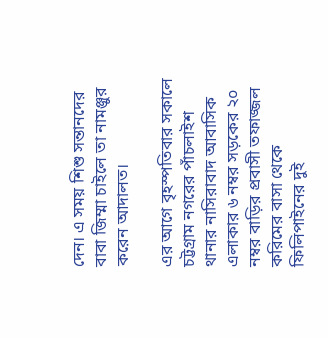দেন। এ সময় শিশু সন্তানদের বাবা জিম্মা চাইলে তা নামঞ্জুর করেন আদালত।

এর আগে বৃহস্পতিবার সকালে চট্টগ্রাম নগরের পাঁচলাইশ থানার নাসিরাবাদ আবাসিক এলাকার ৬ নম্বর সড়কের ২০ নম্বর বাড়ির প্রবাসী তফাজ্জল করিমের বাসা থেকে ফিলিপাইনের দুই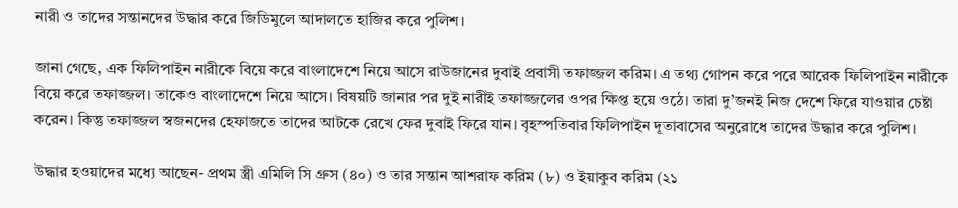নারী ও তাদের সন্তানদের উদ্ধার করে জিডিমুলে আদালতে হাজির করে পুলিশ।

জানা গেছে, এক ফিলিপাইন নারীকে বিয়ে করে বাংলাদেশে নিয়ে আসে রাউজানের দুবাই প্রবাসী তফাজ্জল করিম। এ তথ্য গোপন করে পরে আরেক ফিলিপাইন নারীকে বিয়ে করে তফাজ্জল। তাকেও বাংলাদেশে নিয়ে আসে। বিষয়টি জানার পর দুই নারীই তফাজ্জলের ওপর ক্ষিপ্ত হয়ে ওঠে। তারা দু’জনই নিজ দেশে ফিরে যাওয়ার চেষ্টা করেন। কিন্তু তফাজ্জল স্বজনদের হেফাজতে তাদের আটকে রেখে ফের দুবাই ফিরে যান। বৃহস্পতিবার ফিলিপাইন দূতাবাসের অনুরোধে তাদের উদ্ধার করে পুলিশ।

উদ্ধার হওয়াদের মধ্যে আছেন- প্রথম স্ত্রী এমিলি সি গ্রুস (৪০) ও তার সন্তান আশরাফ করিম (৮) ও ইয়াকুব করিম (২১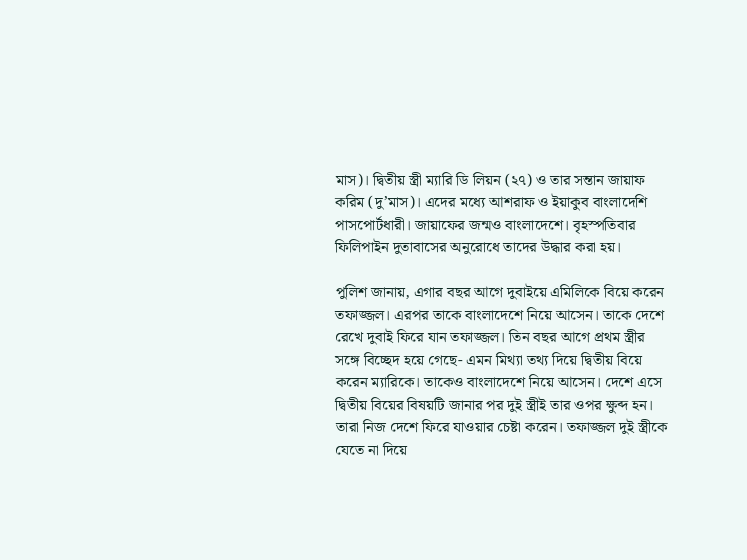মাস)। দ্বিতীয় স্ত্রী ম্যারি ডি লিয়ন (২৭) ও তার সন্তান জায়াফ করিম (দু’মাস)। এদের মধ্যে আশরাফ ও ইয়াকুব বাংলাদেশি পাসপোর্টধারী। জায়াফের জন্মও বাংলাদেশে। বৃহস্পতিবার ফিলিপাইন দুতাবাসের অনুরোধে তাদের উদ্ধার করা হয়।

পুলিশ জানায়, এগার বছর আগে দুবাইয়ে এমিলিকে বিয়ে করেন তফাজ্জল। এরপর তাকে বাংলাদেশে নিয়ে আসেন। তাকে দেশে রেখে দুবাই ফিরে যান তফাজ্জল। তিন বছর আগে প্রথম স্ত্রীর সঙ্গে বিচ্ছেদ হয়ে গেছে- এমন মিথ্যা তথ্য দিয়ে দ্বিতীয় বিয়ে করেন ম্যারিকে। তাকেও বাংলাদেশে নিয়ে আসেন। দেশে এসে দ্বিতীয় বিয়ের বিষয়টি জানার পর দুই স্ত্রীই তার ওপর ক্ষুব্দ হন। তারা নিজ দেশে ফিরে যাওয়ার চেষ্টা করেন। তফাজ্জল দুই স্ত্রীকে যেতে না দিয়ে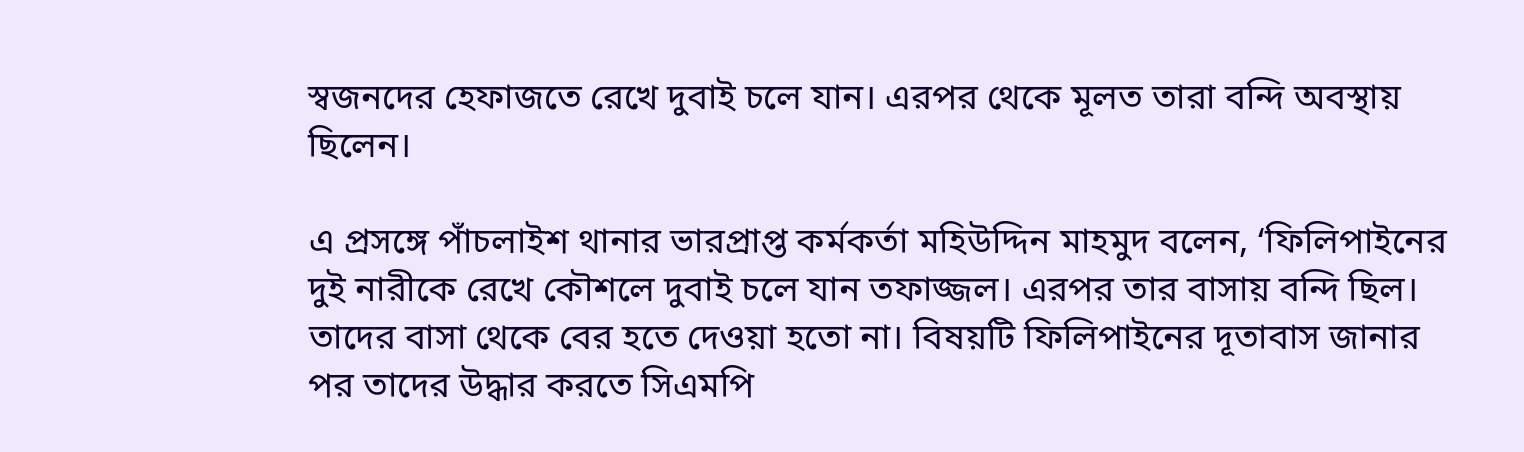স্বজনদের হেফাজতে রেখে দুবাই চলে যান। এরপর থেকে মূলত তারা বন্দি অবস্থায় ছিলেন।

এ প্রসঙ্গে পাঁচলাইশ থানার ভারপ্রাপ্ত কর্মকর্তা মহিউদ্দিন মাহমুদ বলেন, ‘ফিলিপাইনের দুই নারীকে রেখে কৌশলে দুবাই চলে যান তফাজ্জল। এরপর তার বাসায় বন্দি ছিল। তাদের বাসা থেকে বের হতে দেওয়া হতো না। বিষয়টি ফিলিপাইনের দূতাবাস জানার পর তাদের উদ্ধার করতে সিএমপি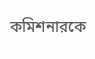কমিশনারকে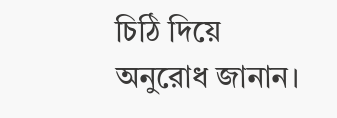চিঠি দিয়ে অনুরোধ জানান।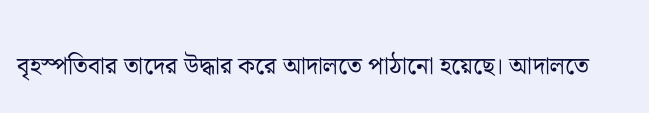বৃহস্পতিবার তাদের উদ্ধার করে আদালতে পাঠানো হয়েছে। আদালতে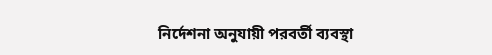নির্দেশনা অনুযায়ী পরবর্তী ব্যবস্থা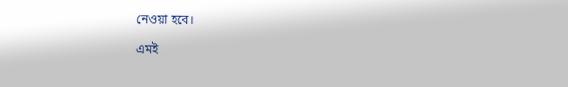নেওয়া হবে।

এমই